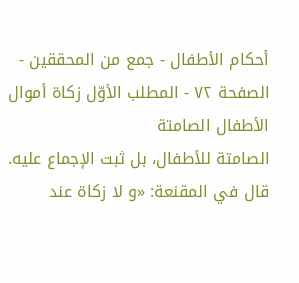أحكام الأطفال - جمع من المحققين - الصفحة ٧٢ - المطلب الأوّل زكاة أموال الأطفال الصامتة
الصامتة للأطفال، بل ثبت الإجماع عليه.
قال في المقنعة: «و لا زكاة عند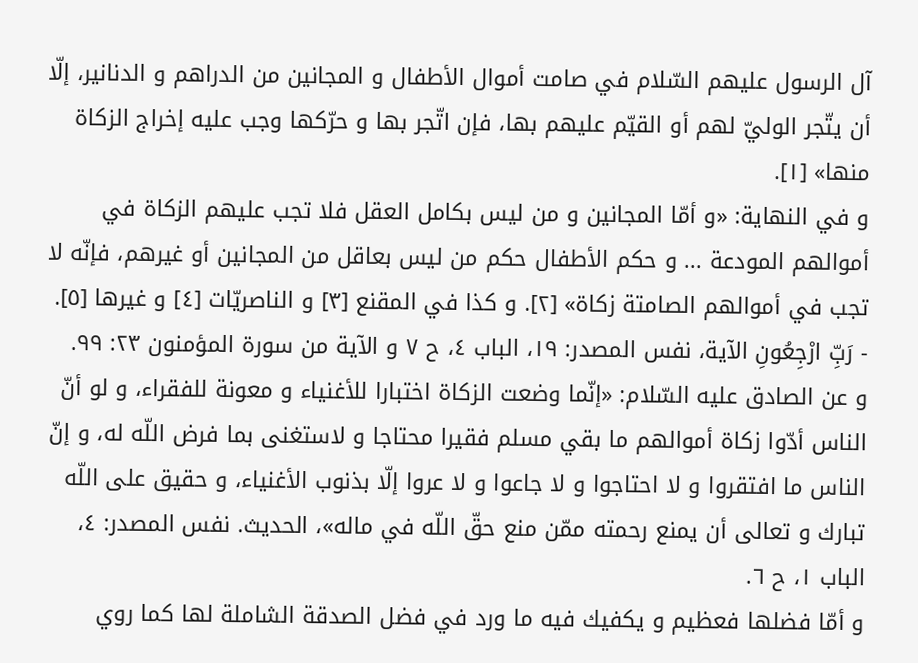آل الرسول عليهم السّلام في صامت أموال الأطفال و المجانين من الدراهم و الدنانير، إلّا أن يتّجر الوليّ لهم أو القيّم عليهم بها، فإن اتّجر بها و حرّكها وجب عليه إخراج الزكاة منها» [١].
و في النهاية: «و أمّا المجانين و من ليس بكامل العقل فلا تجب عليهم الزكاة في أموالهم المودعة ... و حكم الأطفال حكم من ليس بعاقل من المجانين أو غيرهم، فإنّه لا تجب في أموالهم الصامتة زكاة» [٢]. و كذا في المقنع [٣] و الناصريّات [٤] و غيرها [٥].
- رَبِّ ارْجِعُونِ الآية، نفس المصدر: ١٩، الباب ٤، ح ٧ و الآية من سورة المؤمنون ٢٣: ٩٩.
و عن الصادق عليه السّلام: «إنّما وضعت الزكاة اختبارا للأغنياء و معونة للفقراء، و لو أنّ الناس أدّوا زكاة أموالهم ما بقي مسلم فقيرا محتاجا و لاستغنى بما فرض اللّه له، و إنّ الناس ما افتقروا و لا احتاجوا و لا جاعوا و لا عروا إلّا بذنوب الأغنياء، و حقيق على اللّه تبارك و تعالى أن يمنع رحمته ممّن منع حقّ اللّه في ماله»، الحديث. نفس المصدر: ٤، الباب ١، ح ٦.
و أمّا فضلها فعظيم و يكفيك فيه ما ورد في فضل الصدقة الشاملة لها كما روي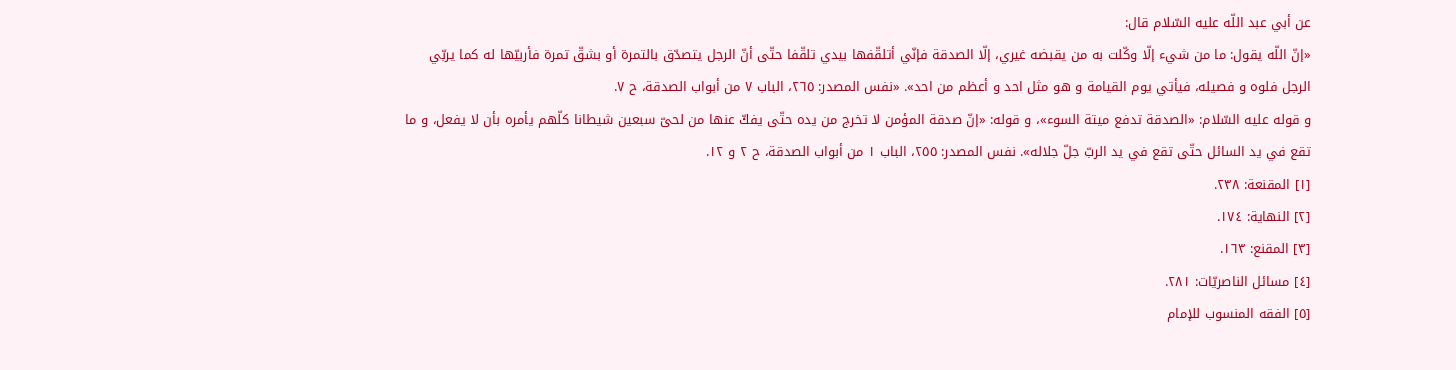عن أبي عبد اللّه عليه السّلام قال:
«إنّ اللّه يقول: ما من شيء إلّا وكّلت به من يقبضه غيري، إلّا الصدقة فإنّي أتلقّفها بيدي تلقّفا حتّى أنّ الرجل يتصدّق بالتمرة أو بشقّ تمرة فأربيّها له كما يربّي الرجل فلوه و فصيله، فيأتي يوم القيامة و هو مثل احد و أعظم من احد». «نفس المصدر: ٢٦٥، الباب ٧ من أبواب الصدقة، ح ٧.
و قوله عليه السّلام: «الصدقة تدفع ميتة السوء»، و قوله: «إنّ صدقة المؤمن لا تخرج من يده حتّى يفكّ عنها من لحىّ سبعين شيطانا كلّهم يأمره بأن لا يفعل، و ما تقع في يد السائل حتّى تقع في يد الربّ جلّ جلاله». نفس المصدر: ٢٥٥، الباب ١ من أبواب الصدقة، ح ٢ و ١٢.
[١] المقنعة: ٢٣٨.
[٢] النهاية: ١٧٤.
[٣] المقنع: ١٦٣.
[٤] مسائل الناصريّات: ٢٨١.
[٥] الفقه المنسوب للإمام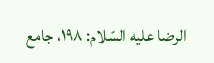الرضا عليه السّلام: ١٩٨، جامع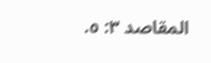المقاصد ٣: ٥.